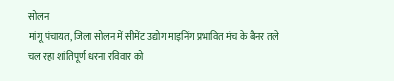सोलन
मांगू पंचायत, जिला सोलन में सीमेंट उद्योग माइनिंग प्रभावित मंच के बैनर तले चल रहा शांतिपूर्ण धरना रविवार को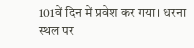101वें दिन में प्रवेश कर गया। धरना स्थल पर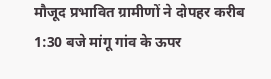मौजूद प्रभावित ग्रामीणों ने दोपहर करीब 1:30 बजे मांगू गांव के ऊपर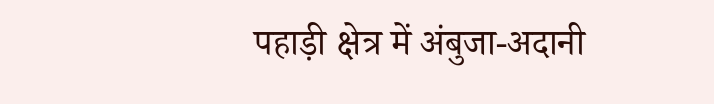पहाड़ी क्षेत्र में अंबुजा-अदानी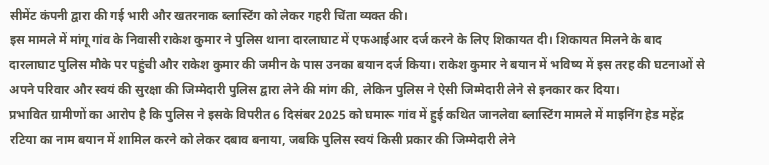सीमेंट कंपनी द्वारा की गई भारी और खतरनाक ब्लास्टिंग को लेकर गहरी चिंता व्यक्त की।
इस मामले में मांगू गांव के निवासी राकेश कुमार ने पुलिस थाना दारलाघाट में एफआईआर दर्ज करने के लिए शिकायत दी। शिकायत मिलने के बाद दारलाघाट पुलिस मौके पर पहुंची और राकेश कुमार की जमीन के पास उनका बयान दर्ज किया। राकेश कुमार ने बयान में भविष्य में इस तरह की घटनाओं से अपने परिवार और स्वयं की सुरक्षा की जिम्मेदारी पुलिस द्वारा लेने की मांग की, लेकिन पुलिस ने ऐसी जिम्मेदारी लेने से इनकार कर दिया।
प्रभावित ग्रामीणों का आरोप है कि पुलिस ने इसके विपरीत 6 दिसंबर 2025 को घमारू गांव में हुई कथित जानलेवा ब्लास्टिंग मामले में माइनिंग हेड महेंद्र रटिया का नाम बयान में शामिल करने को लेकर दबाव बनाया, जबकि पुलिस स्वयं किसी प्रकार की जिम्मेदारी लेने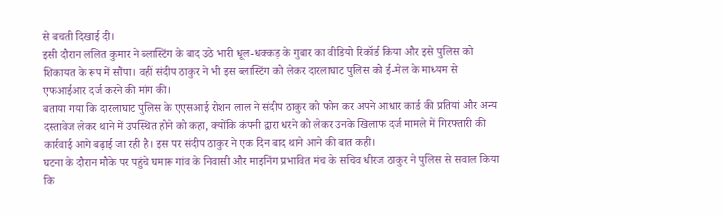से बचती दिखाई दी।
इसी दौरान ललित कुमार ने ब्लास्टिंग के बाद उठे भारी धूल-धक्कड़ के गुबार का वीडियो रिकॉर्ड किया और इसे पुलिस को शिकायत के रूप में सौंपा। वहीं संदीप ठाकुर ने भी इस ब्लास्टिंग को लेकर दारलाघाट पुलिस को ई-मेल के माध्यम से एफआईआर दर्ज करने की मांग की।
बताया गया कि दारलाघाट पुलिस के एएसआई रोशन लाल ने संदीप ठाकुर को फोन कर अपने आधार कार्ड की प्रतियां और अन्य दस्तावेज लेकर थाने में उपस्थित होने को कहा, क्योंकि कंपनी द्वारा धरने को लेकर उनके खिलाफ दर्ज मामले में गिरफ्तारी की कार्रवाई आगे बढ़ाई जा रही है। इस पर संदीप ठाकुर ने एक दिन बाद थाने आने की बात कही।
घटना के दौरान मौके पर पहुंचे घमारू गांव के निवासी और माइनिंग प्रभावित मंच के सचिव धीरज ठाकुर ने पुलिस से सवाल किया कि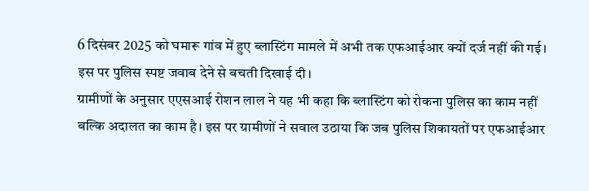6 दिसंबर 2025 को घमारू गांव में हुए ब्लास्टिंग मामले में अभी तक एफआईआर क्यों दर्ज नहीं की गई। इस पर पुलिस स्पष्ट जवाब देने से बचती दिखाई दी।
ग्रामीणों के अनुसार एएसआई रोशन लाल ने यह भी कहा कि ब्लास्टिंग को रोकना पुलिस का काम नहीं बल्कि अदालत का काम है। इस पर ग्रामीणों ने सवाल उठाया कि जब पुलिस शिकायतों पर एफआईआर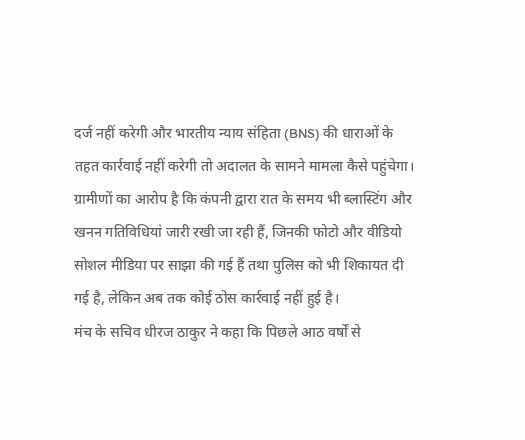दर्ज नहीं करेगी और भारतीय न्याय संहिता (BNS) की धाराओं के तहत कार्रवाई नहीं करेगी तो अदालत के सामने मामला कैसे पहुंचेगा।
ग्रामीणों का आरोप है कि कंपनी द्वारा रात के समय भी ब्लास्टिंग और खनन गतिविधियां जारी रखी जा रही हैं, जिनकी फोटो और वीडियो सोशल मीडिया पर साझा की गई हैं तथा पुलिस को भी शिकायत दी गई है, लेकिन अब तक कोई ठोस कार्रवाई नहीं हुई है।
मंच के सचिव धीरज ठाकुर ने कहा कि पिछले आठ वर्षों से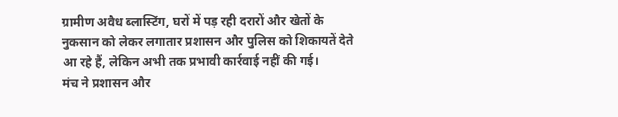ग्रामीण अवैध ब्लास्टिंग, घरों में पड़ रही दरारों और खेतों के नुकसान को लेकर लगातार प्रशासन और पुलिस को शिकायतें देते आ रहे हैं, लेकिन अभी तक प्रभावी कार्रवाई नहीं की गई।
मंच ने प्रशासन और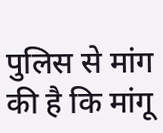पुलिस से मांग की है कि मांगू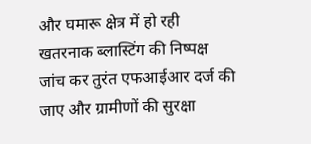और घमारू क्षेत्र में हो रही खतरनाक ब्लास्टिंग की निष्पक्ष जांच कर तुरंत एफआईआर दर्ज की जाए और ग्रामीणों की सुरक्षा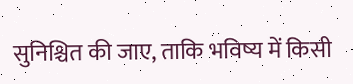सुनिश्चित की जाए, ताकि भविष्य में किसी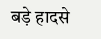बड़े हादसे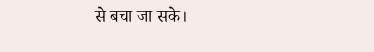से बचा जा सके।